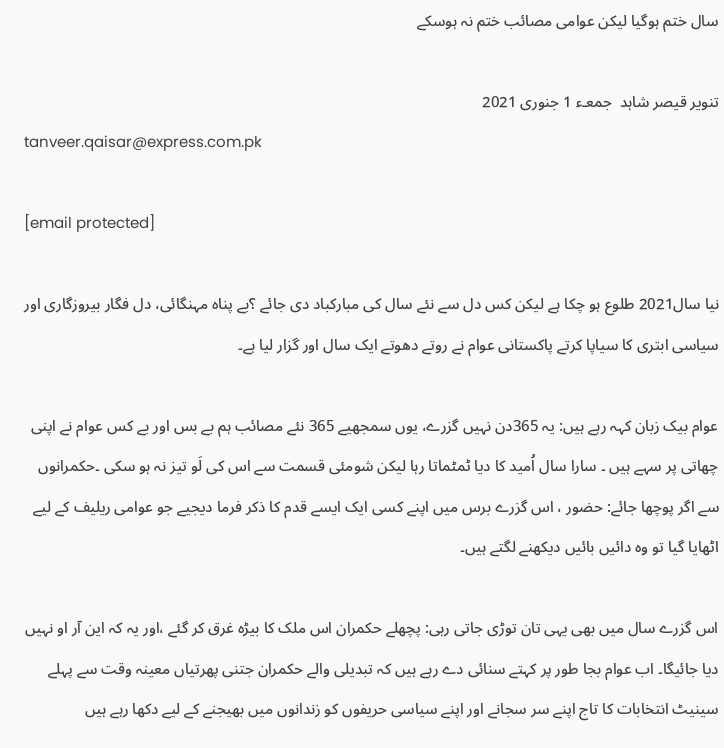سال ختم ہوگیا لیکن عوامی مصائب ختم نہ ہوسکے

تنویر قیصر شاہد  جمعـء 1 جنوری 2021
tanveer.qaisar@express.com.pk

[email protected]

نیا سال2021 طلوع ہو چکا ہے لیکن کس دل سے نئے سال کی مبارکباد دی جائے ؟بے پناہ مہنگائی، دل فگار بیروزگاری اور سیاسی ابتری کا سیاپا کرتے پاکستانی عوام نے روتے دھوتے ایک سال اور گزار لیا ہے۔

عوام بیک زبان کہہ رہے ہیں: یہ 365دن نہیں گزرے، یوں سمجھیے 365 نئے مصائب ہم بے بس اور بے کس عوام نے اپنی چھاتی پر سہے ہیں ۔ سارا سال اُمید کا دیا ٹمٹماتا رہا لیکن شومئی قسمت سے اس کی لَو تیز نہ ہو سکی ۔حکمرانوں سے اگر پوچھا جائے: حضور ، اس گزرے برس میں اپنے کسی ایک ایسے قدم کا ذکر فرما دیجیے جو عوامی ریلیف کے لیے اٹھایا گیا تو وہ دائیں بائیں دیکھنے لگتے ہیں۔

اس گزرے سال میں بھی یہی تان توڑی جاتی رہی: پچھلے حکمران اس ملک کا بیڑہ غرق کر گئے ،اور یہ کہ این آر او نہیں دیا جائیگا۔ اب عوام بجا طور پر کہتے سنائی دے رہے ہیں کہ تبدیلی والے حکمران جتنی پھرتیاں معینہ وقت سے پہلے سینیٹ انتخابات کا تاج اپنے سر سجانے اور اپنے سیاسی حریفوں کو زندانوں میں بھیجنے کے لیے دکھا رہے ہیں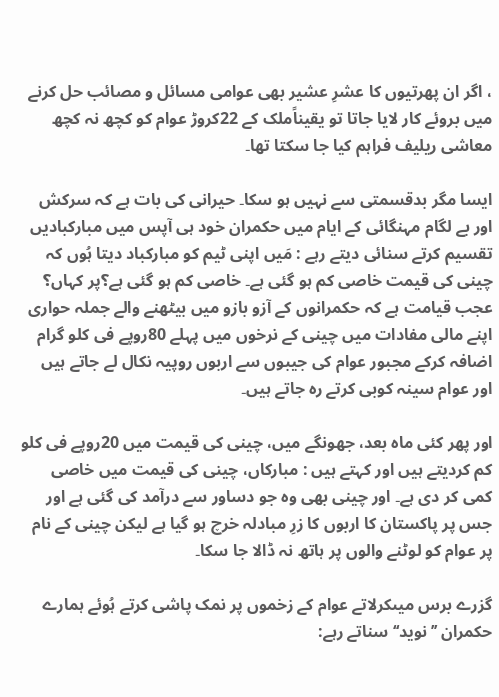، اگر ان پھرتیوں کا عشرِ عشیر بھی عوامی مسائل و مصائب حل کرنے میں بروئے کار لایا جاتا تو یقیناًملک کے 22کروڑ عوام کو کچھ نہ کچھ معاشی ریلیف فراہم کیا جا سکتا تھا۔

ایسا مگر بدقسمتی سے نہیں ہو سکا۔ حیرانی کی بات ہے کہ سرکش اور بے لگام مہنگائی کے ایام میں حکمران خود ہی آپس میں مبارکبادیں تقسیم کرتے سنائی دیتے رہے : مَیں اپنی ٹیم کو مبارکباد دیتا ہُوں کہ چینی کی قیمت خاصی کم ہو گئی ہے۔ خاصی کم ہو گئی ہے؟پر کہاں؟ عجب قیامت ہے کہ حکمرانوں کے آزو بازو میں بیٹھنے والے جملہ حواری اپنے مالی مفادات میں چینی کے نرخوں میں پہلے 80روپے فی کلو گرام اضافہ کرکے مجبور عوام کی جیبوں سے اربوں روپیہ نکال لے جاتے ہیں اور عوام سینہ کوبی کرتے رہ جاتے ہیں۔

اور پھر کئی ماہ بعد، جھونگے میں، چینی کی قیمت میں 20روپے فی کلو کم کردیتے ہیں اور کہتے ہیں : مبارکاں، چینی کی قیمت میں خاصی کمی کر دی ہے۔ اور چینی بھی وہ جو دساور سے درآمد کی گئی ہے اور جس پر پاکستان کا اربوں کا زرِ مبادلہ خرچ ہو گیا ہے لیکن چینی کے نام پر عوام کو لوٹنے والوں پر ہاتھ نہ ڈالا جا سکا۔

گزرے برس میںکرلاتے عوام کے زخموں پر نمک پاشی کرتے ہُوئے ہمارے حکمران ’’نوید‘‘ سناتے رہے: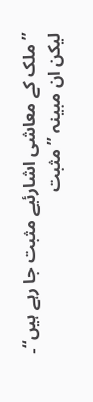’’ ملک کے معاشی اشارئیے مثبت جا رہے ہیں‘‘۔ لیکن ان مبینہ ’’مثبت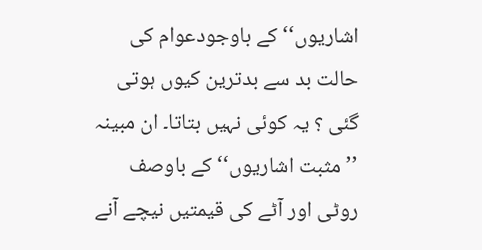اشاریوں‘‘ کے باوجودعوام کی حالت بد سے بدترین کیوں ہوتی گئی ؟ یہ کوئی نہیں بتاتا۔ ان مبینہ ’’مثبت اشاریوں‘‘ کے باوصف روٹی اور آٹے کی قیمتیں نیچے آنے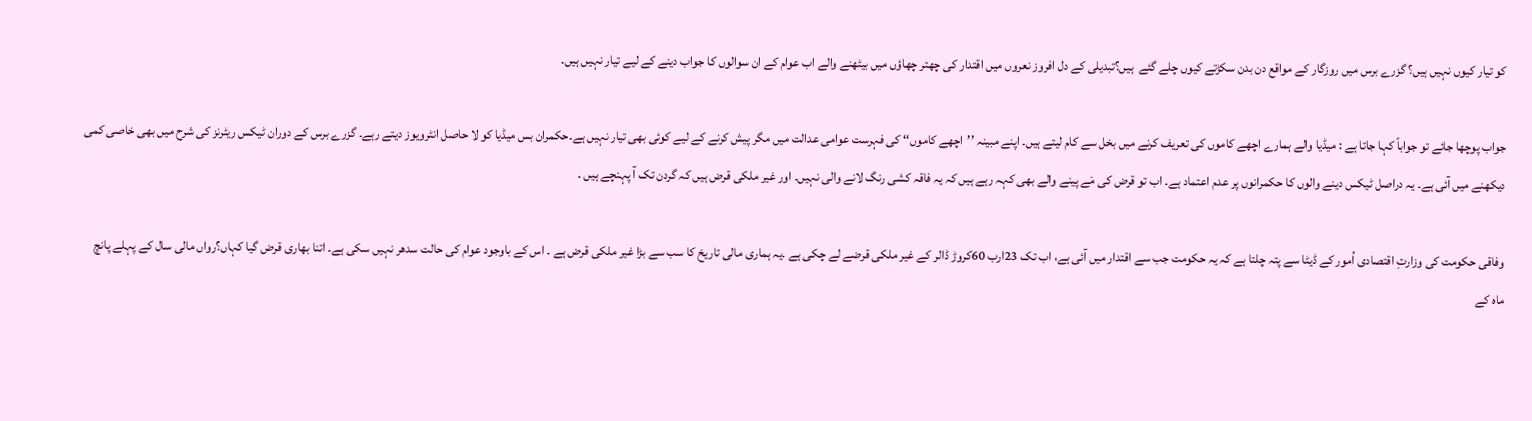کو تیار کیوں نہیں ہیں؟ گزرے برس میں روزگار کے مواقع دن بدن سکڑتے کیوں چلے گئے  ہیں؟تبدیلی کے دل افروز نعروں میں اقتدار کی چھتر چھاؤں میں بیٹھنے والے اب عوام کے ان سوالوں کا جواب دینے کے لیے تیار نہیں ہیں۔

جواب پوچھا جائے تو جواباً کہا جاتا ہے : میڈیا والے ہمارے اچھے کاموں کی تعریف کرنے میں بخل سے کام لیتے ہیں۔ اپنے مبینہ ’’اچھے کاموں‘‘ کی فہرست عوامی عدالت میں مگر پیش کرنے کے لیے کوئی بھی تیار نہیں ہے۔حکمران بس میڈیا کو لا حاصل انٹرویوز دیتے رہے۔ گزرے برس کے دوران ٹیکس ریٹرنز کی شرح میں بھی خاصی کمی دیکھنے میں آئی ہے۔ یہ دراصل ٹیکس دینے والوں کا حکمرانوں پر عدم اعتماد ہے۔ اب تو قرض کی مَے پینے والے بھی کہہ رہے ہیں کہ یہ فاقہ کشی رنگ لانے والی نہیں۔ اور غیر ملکی قرض ہیں کہ گردن تک آ پہنچے ہیں ۔

وفاقی حکومت کی وزارتِ اقتصادی اُمور کے ڈیٹا سے پتہ چلتا ہے کہ یہ حکومت جب سے اقتدار میں آئی ہے، اب تک 23ارب 60کروڑ ڈالر کے غیر ملکی قرضے لے چکی ہے ۔یہ ہماری مالی تاریخ کا سب سے بڑا غیر ملکی قرض ہے ۔ اس کے باوجود عوام کی حالت سدھر نہیں سکی ہے۔ اتنا بھاری قرض گیا کہاں؟رواں مالی سال کے پہلے پانچ ماہ کے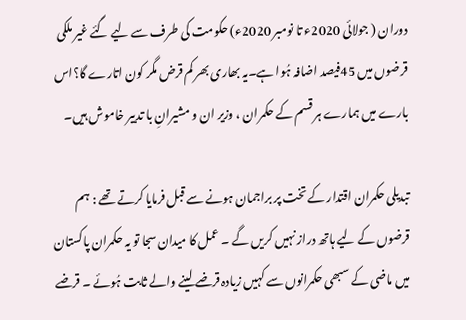دوران ( جولائی 2020ء تا نومبر 2020ء) حکومت کی طرف سے لیے گئے غیر ملکی قرضوں میں 45فیصد اضافہ ہُوا ہے۔یہ بھاری بھر کم قرض مگر کون اتارے گا؟اس بارے میں ہمارے ہر قسم کے حکمران ، وزیر ان و مشیرانِ با تدبیر خاموش ہیں۔

تبدیلی حکمران اقتدار کے تخت پر براجمان ہونے سے قبل فرمایا کرتے تھے : ہم قرضوں کے لیے ہاتھ دراز نہیں کریں گے ۔ عمل کا میدان سجا تو یہ حکمران پاکستان میں ماضی کے سبھی حکمرانوں سے کہیں زیادہ قرضے لینے والے ثابت ہُوئے ۔ قرضے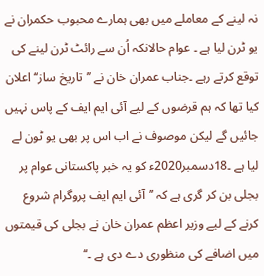نہ لینے کے معاملے میں بھی ہمارے محبوب حکمران نے یو ٹرن لیا ہے ۔ عوام حالانکہ اُن سے رائٹ ٹرن لینے کی توقع کرتے رہے ۔جناب عمران خان نے ’’تاریخ ساز‘‘ اعلان کیا تھا کہ ہم قرضوں کے لیے آئی ایم ایف کے پاس نہیں جائیں گے لیکن موصوف نے اب اس پر بھی یو ٹون لے لیا ہے ۔18دسمبر2020ء کو یہ خبر پاکستانی عوام پر بجلی بن کر گری ہے کہ ’’آئی ایم ایف پروگرام شروع کرنے کے لیے وزیر اعظم عمران خان نے بجلی کی قیمتوں میں اضافے کی منظوری دے دی ہے ۔‘‘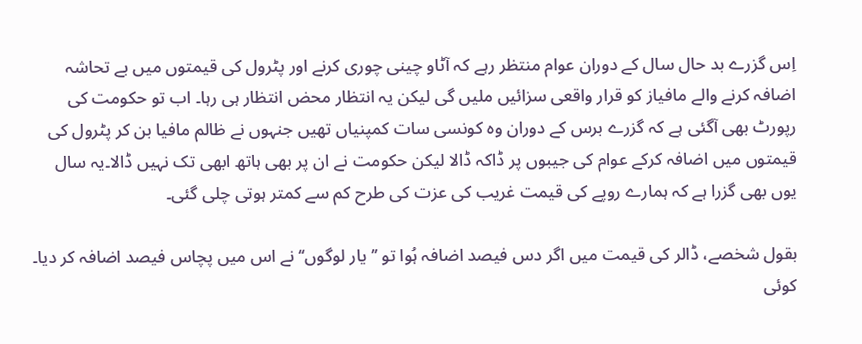اِس گزرے بد حال سال کے دوران عوام منتظر رہے کہ آٹاو چینی چوری کرنے اور پٹرول کی قیمتوں میں بے تحاشہ اضافہ کرنے والے مافیاز کو قرار واقعی سزائیں ملیں گی لیکن یہ انتظار محض انتظار ہی رہا۔ اب تو حکومت کی رپورٹ بھی آگئی ہے کہ گزرے برس کے دوران وہ کونسی سات کمپنیاں تھیں جنہوں نے ظالم مافیا بن کر پٹرول کی قیمتوں میں اضافہ کرکے عوام کی جیبوں پر ڈاکہ ڈالا لیکن حکومت نے ان پر بھی ہاتھ ابھی تک نہیں ڈالا۔یہ سال یوں بھی گزرا ہے کہ ہمارے روپے کی قیمت غریب کی عزت کی طرح کم سے کمتر ہوتی چلی گئی۔

بقول شخصے، ڈالر کی قیمت میں اگر دس فیصد اضافہ ہُوا تو ’’یار لوگوں‘‘ نے اس میں پچاس فیصد اضافہ کر دیا۔ کوئی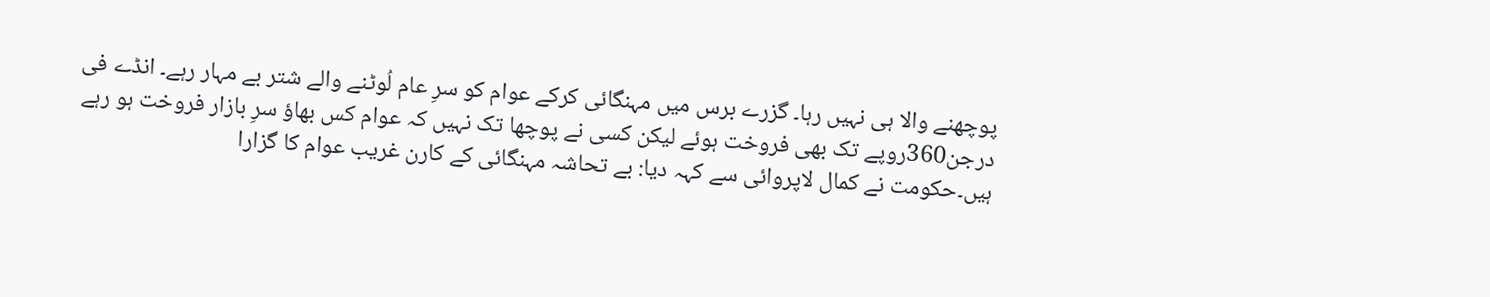پوچھنے والا ہی نہیں رہا۔ گزرے برس میں مہنگائی کرکے عوام کو سرِ عام لُوٹنے والے شتر بے مہار رہے۔ انڈے فی درجن360روپے تک بھی فروخت ہوئے لیکن کسی نے پوچھا تک نہیں کہ عوام کس بھاؤ سرِ بازار فروخت ہو رہے ہیں۔حکومت نے کمال لاپروائی سے کہہ دیا: بے تحاشہ مہنگائی کے کارن غریب عوام کا گزارا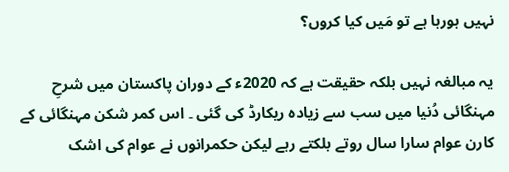نہیں ہورہا ہے تو مَیں کیا کروں؟

یہ مبالغہ نہیں بلکہ حقیقت ہے کہ 2020ء کے دوران پاکستان میں شرحِ مہنگائی دُنیا میں سب سے زیادہ ریکارڈ کی گئی ۔ اس کمر شکن مہنگائی کے کارن عوام سارا سال روتے بلکتے رہے لیکن حکمرانوں نے عوام کی اشک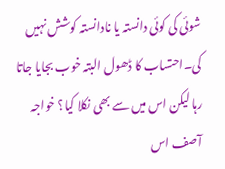شوئی کی کوئی دانستہ یا نادانستہ کوشش نہیں کی۔احتساب کا ڈھول البتہ خوب بجایا جاتا رہا لیکن اس میں سے بھی نکلا کیا؟ خواجہ آصف اس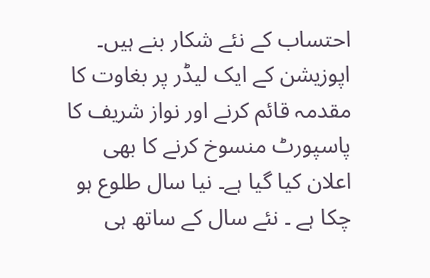احتساب کے نئے شکار بنے ہیں۔ اپوزیشن کے ایک لیڈر پر بغاوت کا مقدمہ قائم کرنے اور نواز شریف کا پاسپورٹ منسوخ کرنے کا بھی اعلان کیا گیا ہے۔ نیا سال طلوع ہو چکا ہے ۔ نئے سال کے ساتھ ہی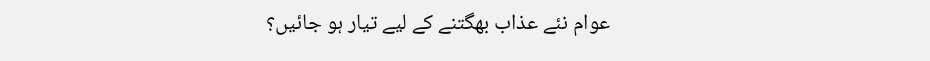عوام نئے عذاب بھگتنے کے لیے تیار ہو جائیں؟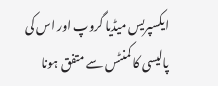ایکسپریس میڈیا گروپ اور اس کی پالیسی کا کمنٹس سے متفق ہونا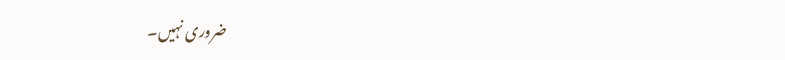ضروری نہیں۔